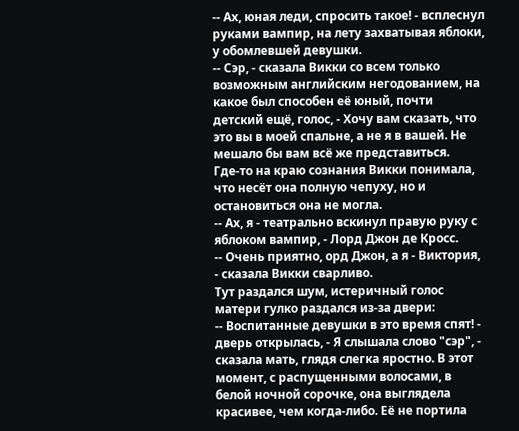-- Ах, юная леди, спросить такое! - всплеснул руками вампир, на лету захватывая яблоки, у обомлевшей девушки.
-- Сэр, - сказала Викки со всем только возможным английским негодованием, на какое был способен её юный, почти детский ещё, голос, - Хочу вам сказать, что это вы в моей спальне, а не я в вашей. Не мешало бы вам всё же представиться.
Где-то на краю сознания Викки понимала, что несёт она полную чепуху, но и остановиться она не могла.
-- Ах, я - театрально вскинул правую руку с яблоком вампир, - Лорд Джон де Кросс.
-- Очень приятно, орд Джон, а я - Виктория, - сказала Викки сварливо.
Тут раздался шум, истеричный голос матери гулко раздался из-за двери:
-- Воспитанные девушки в это время спят! - дверь открылась, - Я слышала слово "сэр", - сказала мать, глядя слегка яростно. В этот момент, с распущенными волосами, в белой ночной сорочке, она выглядела красивее, чем когда-либо. Её не портила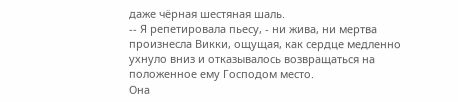даже чёрная шестяная шаль.
-- Я репетировала пьесу, - ни жива, ни мертва произнесла Викки, ощущая, как сердце медленно ухнуло вниз и отказывалось возвращаться на положенное ему Господом место.
Она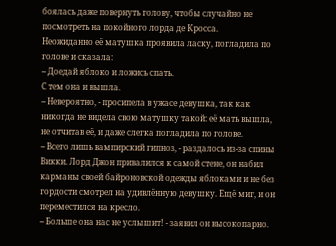боялась даже повернуть голову, чтобы случайно не посмотреть на покойного лорда де Кросса.
Неожиданно её матушка проявила ласку, погладила по голове и сказала:
-- Доедай яблоко и ложись спать.
С тем она и вышла.
-- Невероятно, - просипела в ужасе девушка, так как никогда не видела свою матушку такой: её мать вышла, не отчитав её, и даже слегка погладила по голове.
-- Всего лишь вампирский гипноз, - раздалось из-за спины Викки. Лорд Джон привалился к самой стене, он набил карманы своей байроновской одежды яблоками и не без гордости смотрел на удивлённую девушку. Ещё миг, и он переместился на кресло.
-- Больше она нас не услышит! - заявил он высокопарно.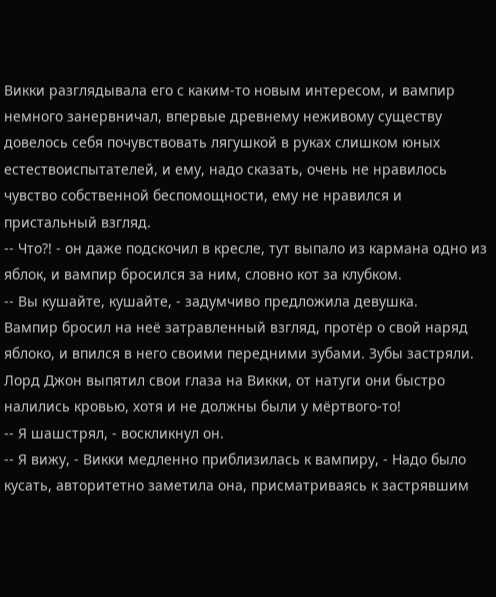Викки разглядывала его с каким-то новым интересом, и вампир немного занервничал, впервые древнему неживому существу довелось себя почувствовать лягушкой в руках слишком юных естествоиспытателей, и ему, надо сказать, очень не нравилось чувство собственной беспомощности, ему не нравился и пристальный взгляд.
-- Что?! - он даже подскочил в кресле, тут выпало из кармана одно из яблок, и вампир бросился за ним, словно кот за клубком.
-- Вы кушайте, кушайте, - задумчиво предложила девушка.
Вампир бросил на неё затравленный взгляд, протёр о свой наряд яблоко, и впился в него своими передними зубами. Зубы застряли. Лорд Джон выпятил свои глаза на Викки, от натуги они быстро налились кровью, хотя и не должны были у мёртвого-то!
-- Я шашстрял, - воскликнул он.
-- Я вижу, - Викки медленно приблизилась к вампиру, - Надо было кусать, авторитетно заметила она, присматриваясь к застрявшим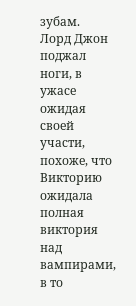зубам.
Лорд Джон поджал ноги, в ужасе ожидая своей участи, похоже, что Викторию ожидала полная виктория над вампирами, в то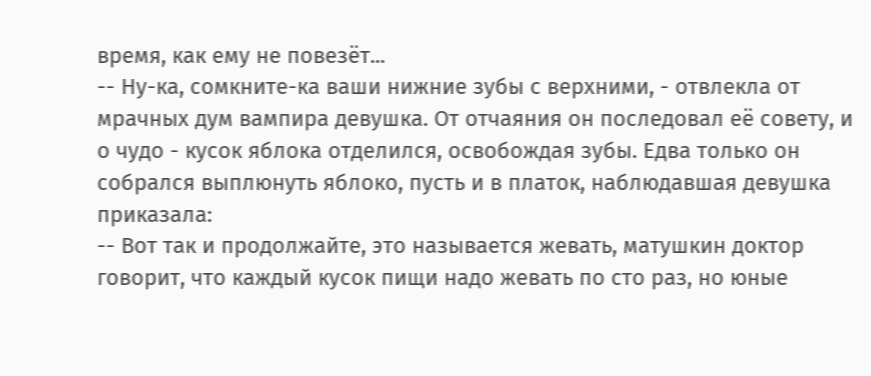время, как ему не повезёт...
-- Ну-ка, сомкните-ка ваши нижние зубы с верхними, - отвлекла от мрачных дум вампира девушка. От отчаяния он последовал её совету, и о чудо - кусок яблока отделился, освобождая зубы. Едва только он собрался выплюнуть яблоко, пусть и в платок, наблюдавшая девушка приказала:
-- Вот так и продолжайте, это называется жевать, матушкин доктор говорит, что каждый кусок пищи надо жевать по сто раз, но юные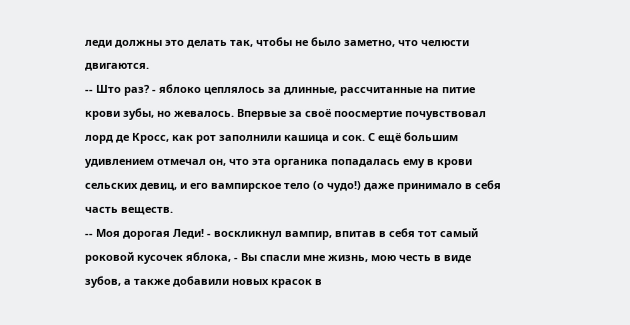леди должны это делать так, чтобы не было заметно, что челюсти двигаются.
-- Што раз? - яблоко цеплялось за длинные, рассчитанные на питие крови зубы, но жевалось. Впервые за своё поосмертие почувствовал лорд де Кросс, как рот заполнили кашица и сок. С ещё большим удивлением отмечал он, что эта органика попадалась ему в крови сельских девиц, и его вампирское тело (о чудо!) даже принимало в себя часть веществ.
-- Моя дорогая Леди! - воскликнул вампир, впитав в себя тот самый роковой кусочек яблока, - Вы спасли мне жизнь, мою честь в виде зубов, а также добавили новых красок в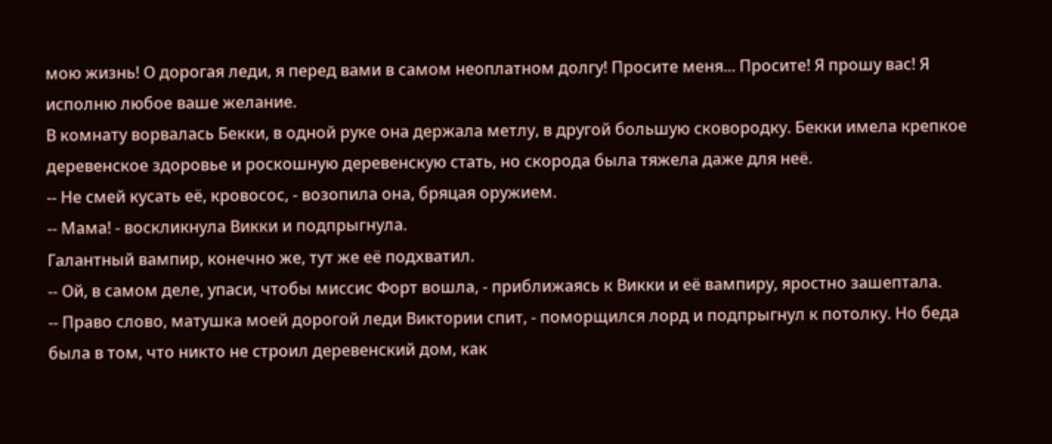мою жизнь! О дорогая леди, я перед вами в самом неоплатном долгу! Просите меня... Просите! Я прошу вас! Я исполню любое ваше желание.
В комнату ворвалась Бекки, в одной руке она держала метлу, в другой большую сковородку. Бекки имела крепкое деревенское здоровье и роскошную деревенскую стать, но скорода была тяжела даже для неё.
-- Не смей кусать её, кровосос, - возопила она, бряцая оружием.
-- Мама! - воскликнула Викки и подпрыгнула.
Галантный вампир, конечно же, тут же её подхватил.
-- Ой, в самом деле, упаси, чтобы миссис Форт вошла, - приближаясь к Викки и её вампиру, яростно зашептала.
-- Право слово, матушка моей дорогой леди Виктории спит, - поморщился лорд и подпрыгнул к потолку. Но беда была в том, что никто не строил деревенский дом, как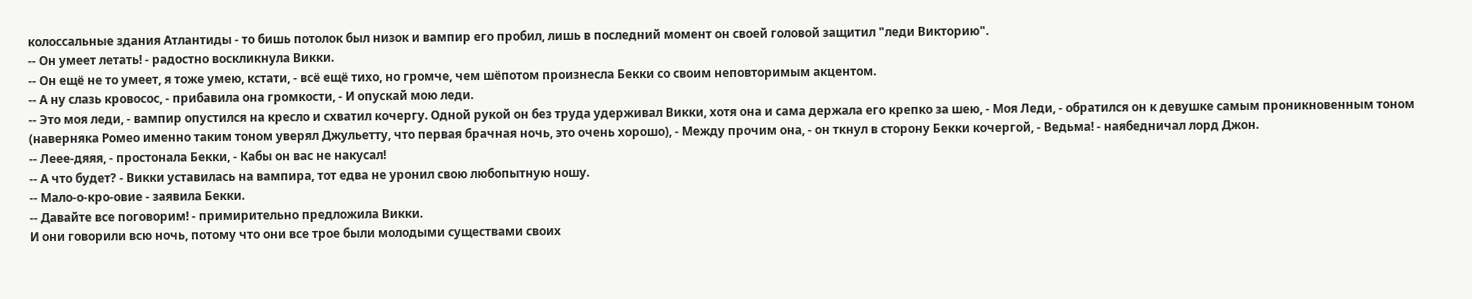колоссальные здания Атлантиды - то бишь потолок был низок и вампир его пробил, лишь в последний момент он своей головой защитил "леди Викторию".
-- Он умеет летать! - радостно воскликнула Викки.
-- Он ещё не то умеет, я тоже умею, кстати, - всё ещё тихо, но громче, чем шёпотом произнесла Бекки со своим неповторимым акцентом.
-- А ну слазь кровосос, - прибавила она громкости, - И опускай мою леди.
-- Это моя леди, - вампир опустился на кресло и схватил кочергу. Одной рукой он без труда удерживал Викки, хотя она и сама держала его крепко за шею, - Моя Леди, - обратился он к девушке самым проникновенным тоном (наверняка Ромео именно таким тоном уверял Джульетту, что первая брачная ночь, это очень хорошо), - Между прочим она, - он ткнул в сторону Бекки кочергой, - Ведьма! - наябедничал лорд Джон.
-- Леее-дяяя, - простонала Бекки, - Кабы он вас не накусал!
-- А что будет? - Викки уставилась на вампира, тот едва не уронил свою любопытную ношу.
-- Мало-о-кро-овие - заявила Бекки.
-- Давайте все поговорим! - примирительно предложила Викки.
И они говорили всю ночь, потому что они все трое были молодыми существами своих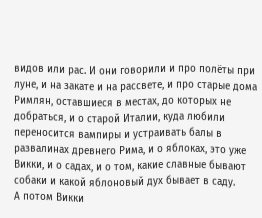видов или рас. И они говорили и про полёты при луне, и на закате и на рассвете, и про старые дома Римлян, оставшиеся в местах, до которых не добраться, и о старой Италии, куда любили переносится вампиры и устраивать балы в развалинах древнего Рима, и о яблоках, это уже Викки, и о садах, и о том, какие славные бывают собаки и какой яблоновый дух бывает в саду.
А потом Викки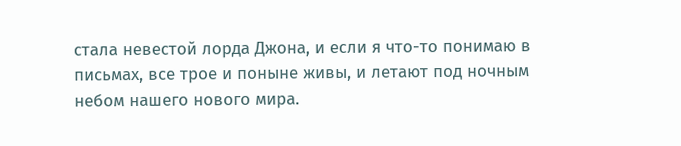стала невестой лорда Джона, и если я что-то понимаю в письмах, все трое и поныне живы, и летают под ночным небом нашего нового мира.